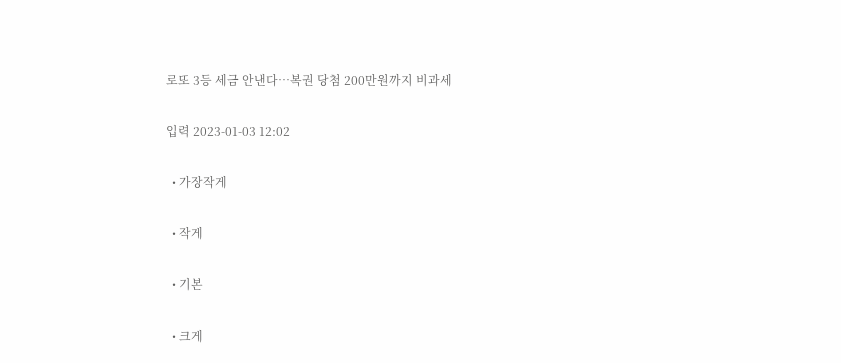로또 3등 세금 안낸다…복권 당첨 200만원까지 비과세

입력 2023-01-03 12:02

  • 가장작게

  • 작게

  • 기본

  • 크게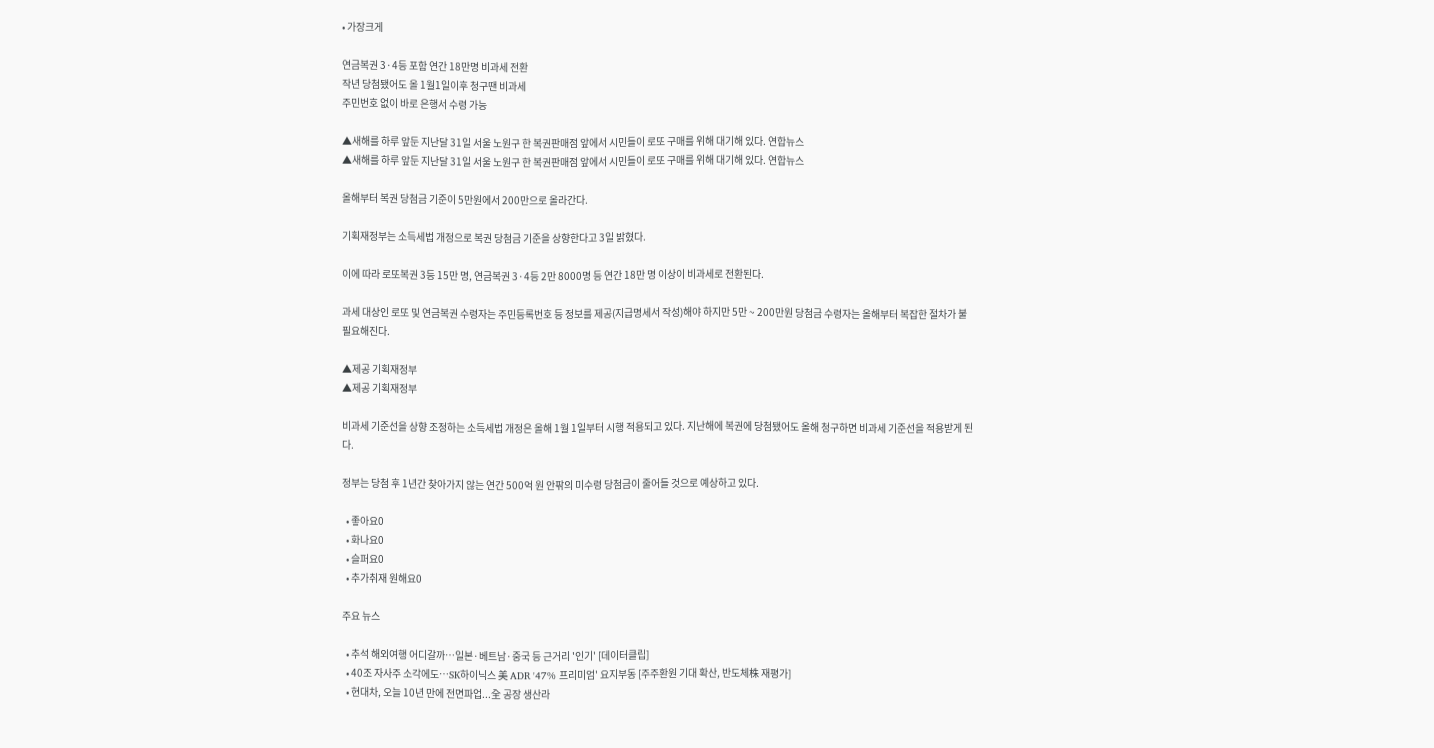• 가장크게

연금복권 3·4등 포함 연간 18만명 비과세 전환
작년 당첨됐어도 올 1월1일이후 청구땐 비과세
주민번호 없이 바로 은행서 수령 가능

▲새해를 하루 앞둔 지난달 31일 서울 노원구 한 복권판매점 앞에서 시민들이 로또 구매를 위해 대기해 있다. 연합뉴스
▲새해를 하루 앞둔 지난달 31일 서울 노원구 한 복권판매점 앞에서 시민들이 로또 구매를 위해 대기해 있다. 연합뉴스

올해부터 복권 당첨금 기준이 5만원에서 200만으로 올라간다.

기획재정부는 소득세법 개정으로 복권 당첨금 기준을 상향한다고 3일 밝혔다.

이에 따라 로또복권 3등 15만 명, 연금복권 3·4등 2만 8000명 등 연간 18만 명 이상이 비과세로 전환된다.

과세 대상인 로또 및 연금복권 수령자는 주민등록번호 등 정보를 제공(지급명세서 작성)해야 하지만 5만 ~ 200만원 당첨금 수령자는 올해부터 복잡한 절차가 불필요해진다.

▲제공 기획재정부
▲제공 기획재정부

비과세 기준선을 상향 조정하는 소득세법 개정은 올해 1월 1일부터 시행 적용되고 있다. 지난해에 복권에 당첨됐어도 올해 청구하면 비과세 기준선을 적용받게 된다.

정부는 당첨 후 1년간 찾아가지 않는 연간 500억 원 안팎의 미수령 당첨금이 줄어들 것으로 예상하고 있다.

  • 좋아요0
  • 화나요0
  • 슬퍼요0
  • 추가취재 원해요0

주요 뉴스

  • 추석 해외여행 어디갈까…일본·베트남·중국 등 근거리 '인기' [데이터클립]
  • 40조 자사주 소각에도…SK하이닉스 美 ADR '47% 프리미엄' 요지부동 [주주환원 기대 확산, 반도체株 재평가]
  • 현대차, 오늘 10년 만에 전면파업...全 공장 생산라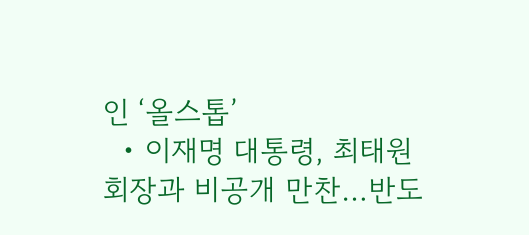인 ‘올스톱’
  • 이재명 대통령, 최태원 회장과 비공개 만찬…반도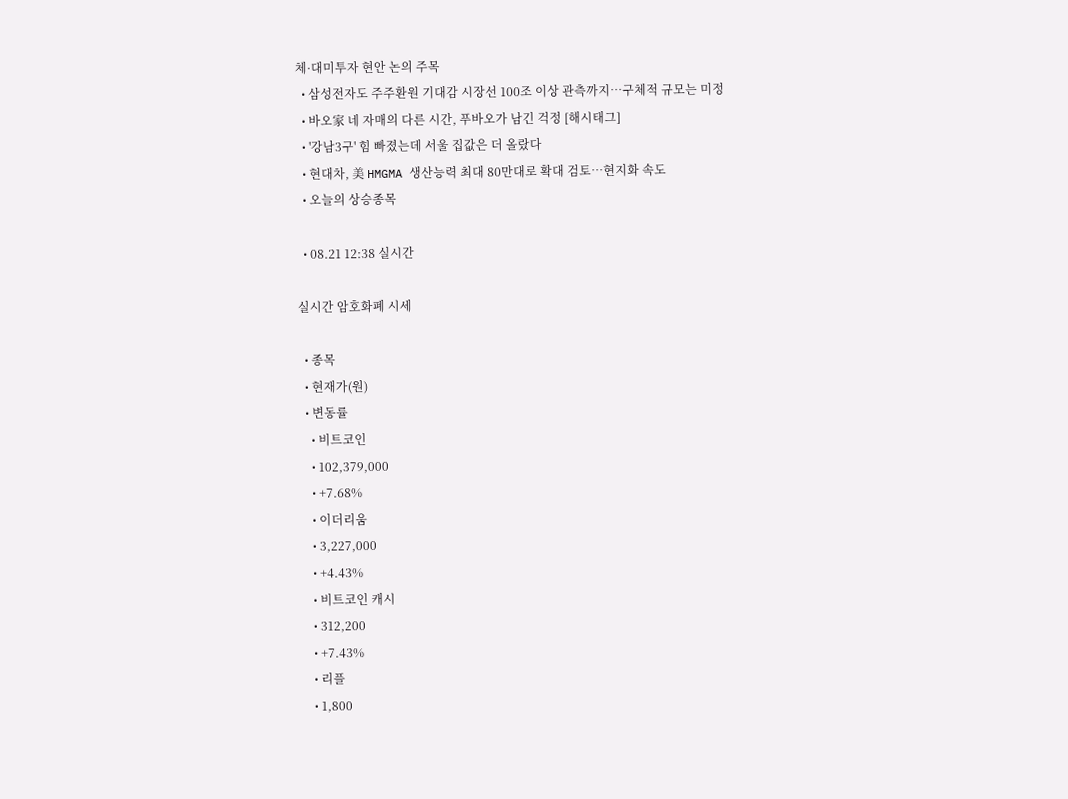체·대미투자 현안 논의 주목
  • 삼성전자도 주주환원 기대감 시장선 100조 이상 관측까지…구체적 규모는 미정
  • 바오家 네 자매의 다른 시간, 푸바오가 남긴 걱정 [해시태그]
  • '강남3구' 힘 빠졌는데 서울 집값은 더 올랐다
  • 현대차, 美 HMGMA 생산능력 최대 80만대로 확대 검토…현지화 속도
  • 오늘의 상승종목

  • 08.21 12:38 실시간

실시간 암호화폐 시세

  • 종목
  • 현재가(원)
  • 변동률
    • 비트코인
    • 102,379,000
    • +7.68%
    • 이더리움
    • 3,227,000
    • +4.43%
    • 비트코인 캐시
    • 312,200
    • +7.43%
    • 리플
    • 1,800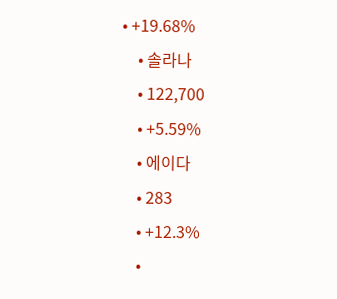• +19.68%
    • 솔라나
    • 122,700
    • +5.59%
    • 에이다
    • 283
    • +12.3%
    •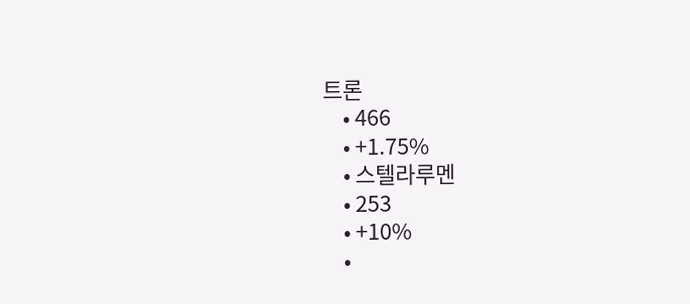트론
    • 466
    • +1.75%
    • 스텔라루멘
    • 253
    • +10%
    •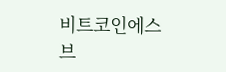비트코인에스브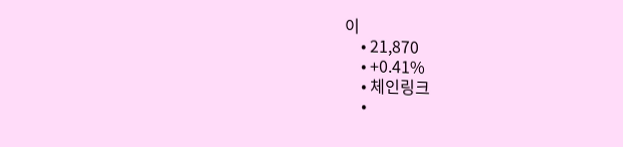이
    • 21,870
    • +0.41%
    • 체인링크
    •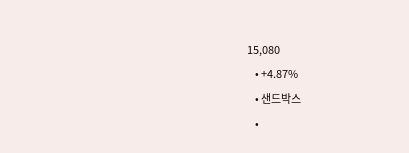15,080
    • +4.87%
    • 샌드박스
    •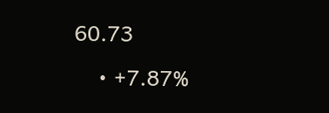60.73
    • +7.87%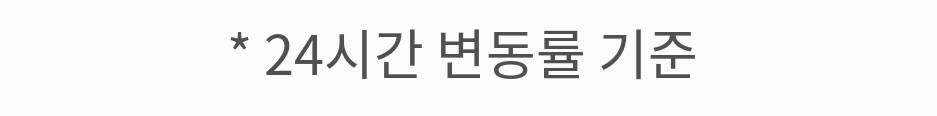* 24시간 변동률 기준